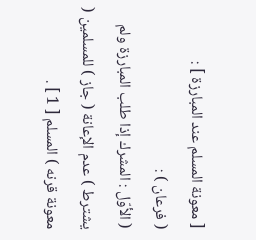[ معونة المسلم عند المبارزة ] :
( فرعان ) :
( الأوّل : المشرك إذا طلب المبارزة ولم يشترط ) عدم الإعانة ( جاز ) للمسلمين ( معونة قرنه ) المسلم [ 1 ] .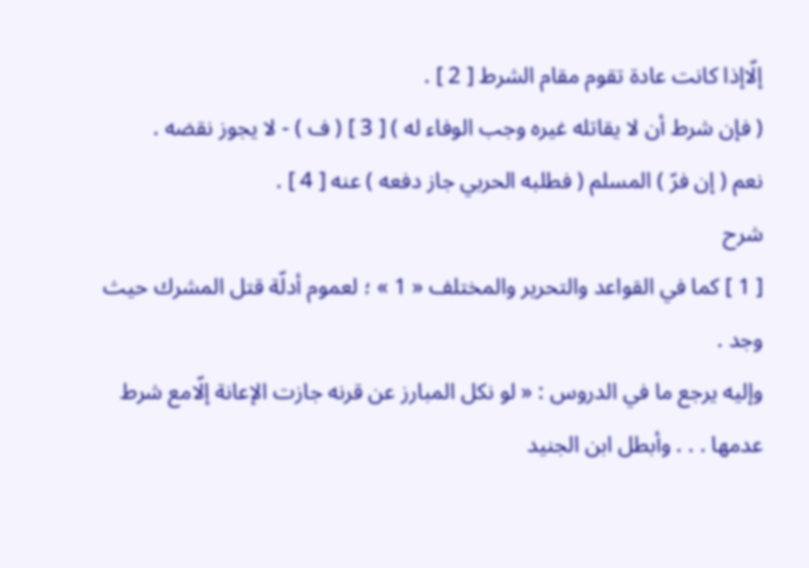إلّاإذا كانت عادة تقوم مقام الشرط [ 2 ] .
( فإن شرط أن لا يقاتله غيره وجب الوفاء له ) [ 3 ] ( ف ) - لا يجوز نقضه .
نعم ( إن فرّ ) المسلم ( فطلبه الحربي جاز دفعه ) عنه [ 4 ] .
شرح
[ 1 ] كما في القواعد والتحرير والمختلف « 1 » ؛ لعموم أدلّة قتل المشرك حيث وجد .
وإليه يرجع ما في الدروس : « لو نكل المبارز عن قرنه جازت الإعانة إلّامع شرط عدمها . . . وأبطل ابن الجنيد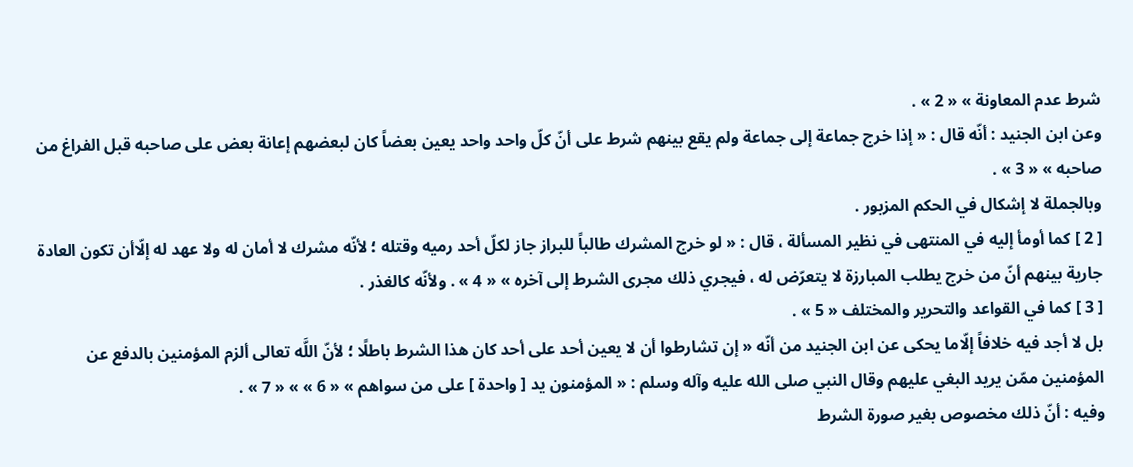شرط عدم المعاونة » « 2 » .
وعن ابن الجنيد : أنّه قال : « إذا خرج جماعة إلى جماعة ولم يقع بينهم شرط على أنّ كلّ واحد واحد يعين بعضاً كان لبعضهم إعانة بعض على صاحبه قبل الفراغ من صاحبه » « 3 » .
وبالجملة لا إشكال في الحكم المزبور .
[ 2 ] كما أومأ إليه في المنتهى في نظير المسألة ، قال : « لو خرج المشرك طالباً للبراز جاز لكلّ أحد رميه وقتله ؛ لأنّه مشرك لا أمان له ولا عهد له إلّاأن تكون العادة جارية بينهم أنّ من خرج يطلب المبارزة لا يتعرّض له ، فيجري ذلك مجرى الشرط إلى آخره » « 4 » . ولأنّه كالغذر .
[ 3 ] كما في القواعد والتحرير والمختلف « 5 » .
بل لا أجد فيه خلافاً إلّاما يحكى عن ابن الجنيد من أنّه « إن تشارطوا أن لا يعين أحد على أحد كان هذا الشرط باطلًا ؛ لأنّ اللَّه تعالى ألزم المؤمنين بالدفع عن المؤمنين ممّن يريد البغي عليهم وقال النبي صلى الله عليه وآله وسلم : « المؤمنون يد [ واحدة ] على من سواهم » « 6 » » « 7 » .
وفيه : أنّ ذلك مخصوص بغير صورة الشرط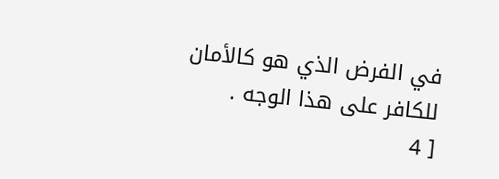في الفرض الذي هو كالأمان للكافر على هذا الوجه .
[ 4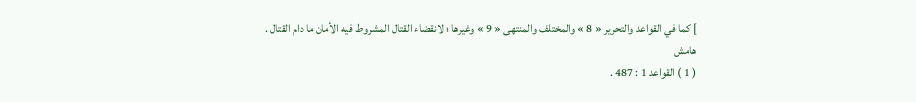] كما في القواعد والتحرير « 8 » والمختلف والمنتهى « 9 » وغيرها ؛ لانقضاء القتال المشروط فيه الأمان ما دام القتال .
هامش
( 1 ) القواعد 1 : 487 .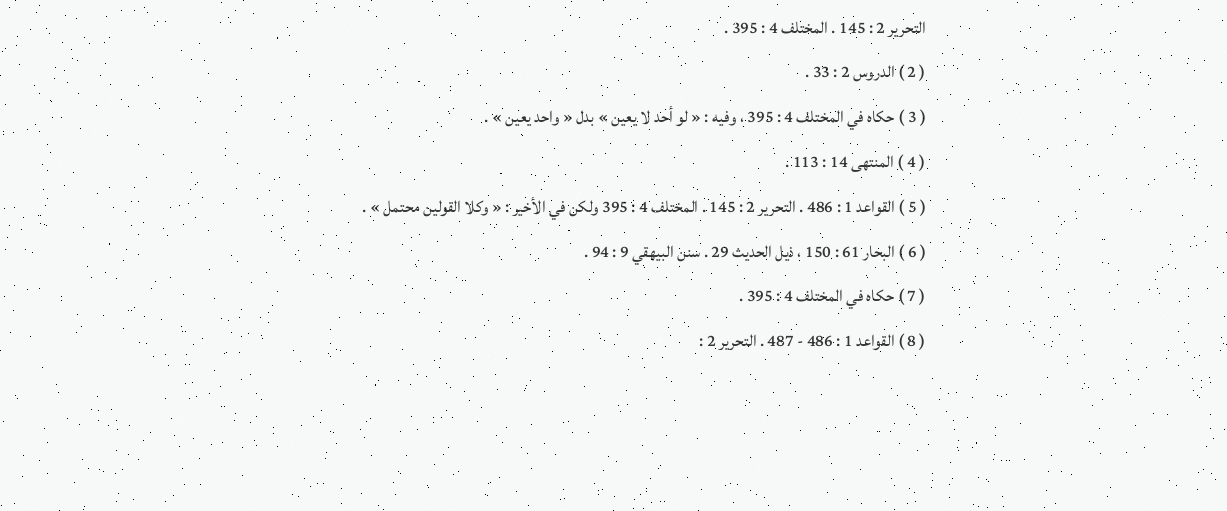التحرير 2 : 145 . المختلف 4 : 395 .
( 2 ) الدروس 2 : 33 .
( 3 ) حكاه في المختلف 4 : 395 ، وفيه : « لو أحد لا يعين » بدل « واحد يعين » .
( 4 ) المنتهى 14 : 113 .
( 5 ) القواعد 1 : 486 . التحرير 2 : 145 . المختلف 4 : 395 ولكن في الأخير : « وكلا القولين محتمل » .
( 6 ) البحار 61 : 150 ، ذيل الحديث 29 . سنن البيهقي 9 : 94 .
( 7 ) حكاه في المختلف 4 : 395 .
( 8 ) القواعد 1 : 486 - 487 . التحرير 2 :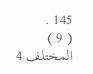145 .
( 9 ) المختلف 4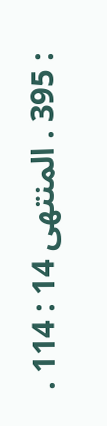: 395 . المنتهى 14 : 114 .